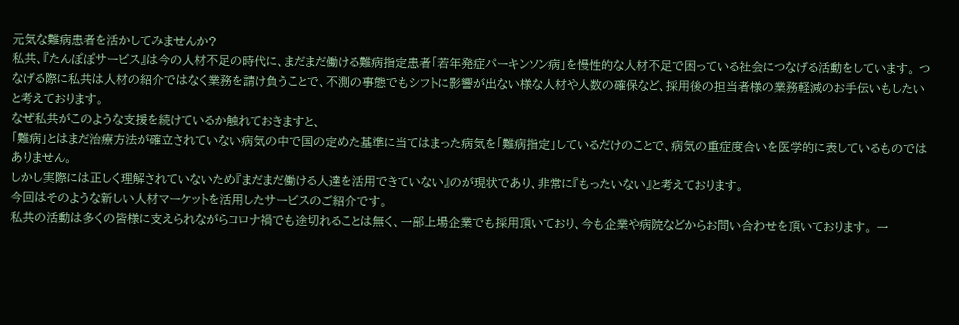元気な難病患者を活かしてみませんか?
私共、『たんぽぽサービス』は今の人材不足の時代に、まだまだ働ける難病指定患者「若年発症パーキンソン病」を慢性的な人材不足で困っている社会につなげる活動をしています。 つなげる際に私共は人材の紹介ではなく業務を請け負うことで、不測の事態でもシフトに影響が出ない様な人材や人数の確保など、採用後の担当者様の業務軽減のお手伝いもしたいと考えております。
なぜ私共がこのような支援を続けているか触れておきますと、
「難病」とはまだ治療方法が確立されていない病気の中で国の定めた基準に当てはまった病気を「難病指定」しているだけのことで、病気の重症度合いを医学的に表しているものではありません。
しかし実際には正しく理解されていないため『まだまだ働ける人達を活用できていない』のが現状であり、非常に『もったいない』と考えております。
今回はそのような新しい人材マーケットを活用したサービスのご紹介です。
私共の活動は多くの皆様に支えられながらコロナ禍でも途切れることは無く、一部上場企業でも採用頂いており、今も企業や病院などからお問い合わせを頂いております。 一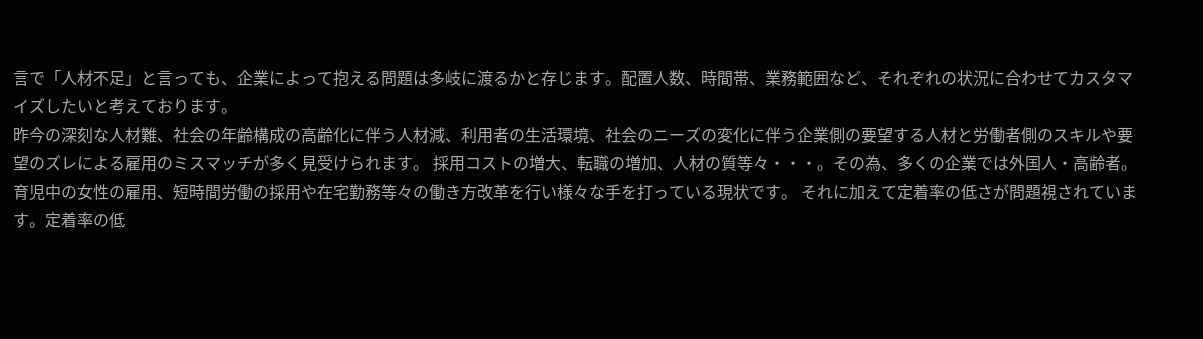言で「人材不足」と言っても、企業によって抱える問題は多岐に渡るかと存じます。配置人数、時間帯、業務範囲など、それぞれの状況に合わせてカスタマイズしたいと考えております。
昨今の深刻な人材難、社会の年齢構成の高齢化に伴う人材減、利用者の生活環境、社会のニーズの変化に伴う企業側の要望する人材と労働者側のスキルや要望のズレによる雇用のミスマッチが多く見受けられます。 採用コストの増大、転職の増加、人材の質等々・・・。その為、多くの企業では外国人・高齢者。育児中の女性の雇用、短時間労働の採用や在宅勤務等々の働き方改革を行い様々な手を打っている現状です。 それに加えて定着率の低さが問題視されています。定着率の低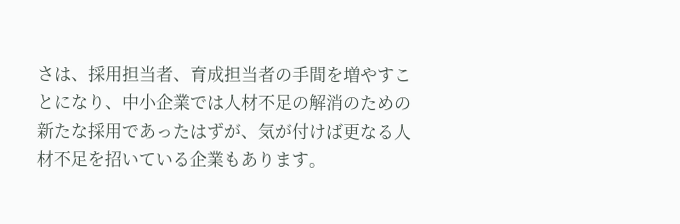さは、採用担当者、育成担当者の手間を増やすことになり、中小企業では人材不足の解消のための新たな採用であったはずが、気が付けば更なる人材不足を招いている企業もあります。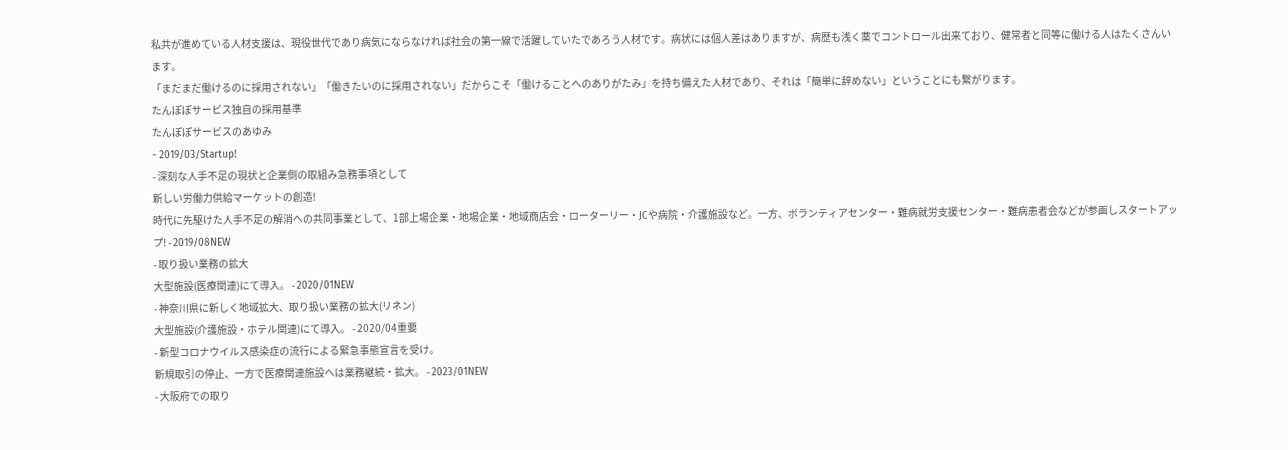私共が進めている人材支援は、現役世代であり病気にならなければ社会の第一線で活躍していたであろう人材です。病状には個人差はありますが、病歴も浅く薬でコントロール出来ており、健常者と同等に働ける人はたくさんいます。
「まだまだ働けるのに採用されない」「働きたいのに採用されない」だからこそ「働けることへのありがたみ」を持ち備えた人材であり、それは「簡単に辞めない」ということにも繋がります。
たんぽぽサービス独自の採用基準
たんぽぽサービスのあゆみ
- 2019/03/Startup!
- 深刻な人手不足の現状と企業側の取組み急務事項として
新しい労働力供給マーケットの創造!
時代に先駆けた人手不足の解消への共同事業として、1部上場企業・地場企業・地域商店会・ローターリー・JCや病院・介護施設など。一方、ボランティアセンター・難病就労支援センター・難病患者会などが参画しスタートアップ! - 2019/08NEW
- 取り扱い業務の拡大
大型施設(医療関連)にて導入。 - 2020/01NEW
- 神奈川県に新しく地域拡大、取り扱い業務の拡大(リネン)
大型施設(介護施設・ホテル関連)にて導入。 - 2020/04重要
- 新型コロナウイルス感染症の流行による緊急事態宣言を受け。
新規取引の停止、一方で医療関連施設へは業務継続・拡大。 - 2023/01NEW
- 大阪府での取り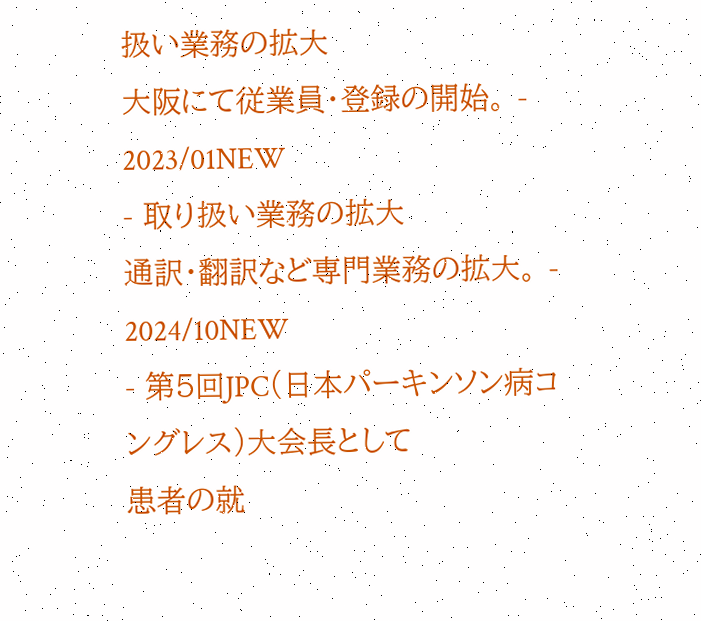扱い業務の拡大
大阪にて従業員・登録の開始。 - 2023/01NEW
- 取り扱い業務の拡大
通訳・翻訳など専門業務の拡大。 - 2024/10NEW
- 第5回JPC(日本パーキンソン病コングレス)大会長として
患者の就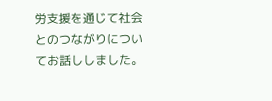労支援を通じて社会とのつながりについてお話ししました。